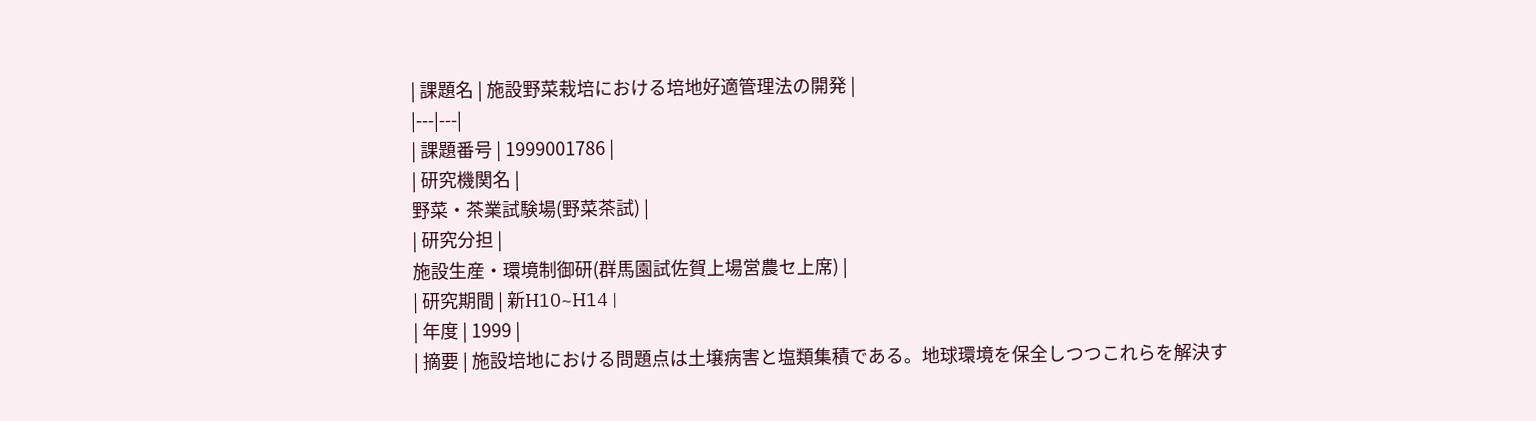| 課題名 | 施設野菜栽培における培地好適管理法の開発 |
|---|---|
| 課題番号 | 1999001786 |
| 研究機関名 |
野菜・茶業試験場(野菜茶試) |
| 研究分担 |
施設生産・環境制御研(群馬園試佐賀上場営農セ上席) |
| 研究期間 | 新H10~H14 |
| 年度 | 1999 |
| 摘要 | 施設培地における問題点は土壌病害と塩類集積である。地球環境を保全しつつこれらを解決す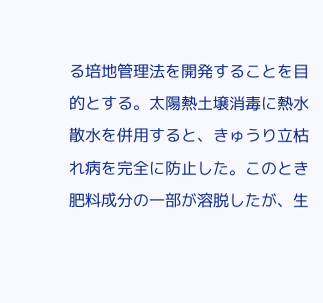る培地管理法を開発することを目的とする。太陽熱土壌消毒に熱水散水を併用すると、きゅうり立枯れ病を完全に防止した。このとき肥料成分の一部が溶脱したが、生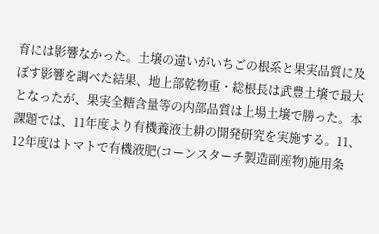育には影響なかった。土壌の違いがいちごの根系と果実品質に及ぼす影響を調べた結果、地上部乾物重・総根長は武豊土壌で最大となったが、果実全糖含量等の内部品質は上場土壌で勝った。本課題では、11年度より有機養液土耕の開発研究を実施する。11、12年度はトマトで有機液肥(コーンスターチ製造副産物)施用条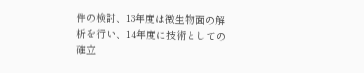件の検討、13年度は微生物面の解析を行い、14年度に技術としての確立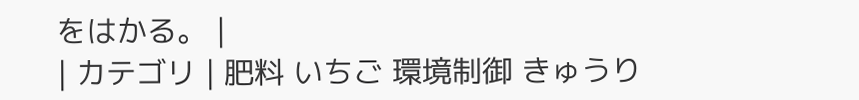をはかる。 |
| カテゴリ | 肥料 いちご 環境制御 きゅうり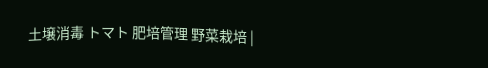土壌消毒 トマト 肥培管理 野菜栽培 |